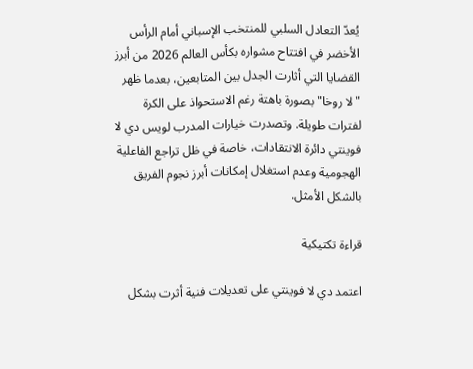يُعدّ التعادل السلبي للمنتخب الإسباني أمام الرأس الأخضر في افتتاح مشواره بكأس العالم 2026 من أبرز القضايا التي أثارت الجدل بين المتابعين، بعدما ظهر "لا روخا" بصورة باهتة رغم الاستحواذ على الكرة لفترات طويلة. وتصدرت خيارات المدرب لويس دي لا فوينتي دائرة الانتقادات، خاصة في ظل تراجع الفاعلية الهجومية وعدم استغلال إمكانات أبرز نجوم الفريق بالشكل الأمثل.

قراءة تكتيكية

اعتمد دي لا فوينتي على تعديلات فنية أثرت بشكل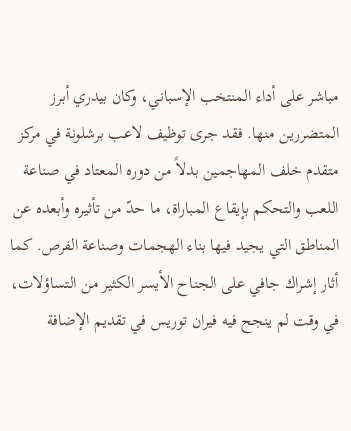مباشر على أداء المنتخب الإسباني، وكان بيدري أبرز المتضررين منها. فقد جرى توظيف لاعب برشلونة في مركز متقدم خلف المهاجمين بدلاً من دوره المعتاد في صناعة اللعب والتحكم بإيقاع المباراة، ما حدّ من تأثيره وأبعده عن المناطق التي يجيد فيها بناء الهجمات وصناعة الفرص. كما أثار إشراك جافي على الجناح الأيسر الكثير من التساؤلات، في وقت لم ينجح فيه فيران توريس في تقديم الإضافة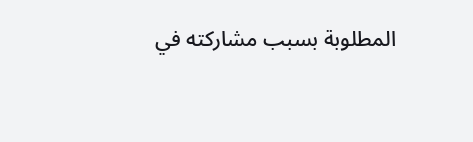المطلوبة بسبب مشاركته في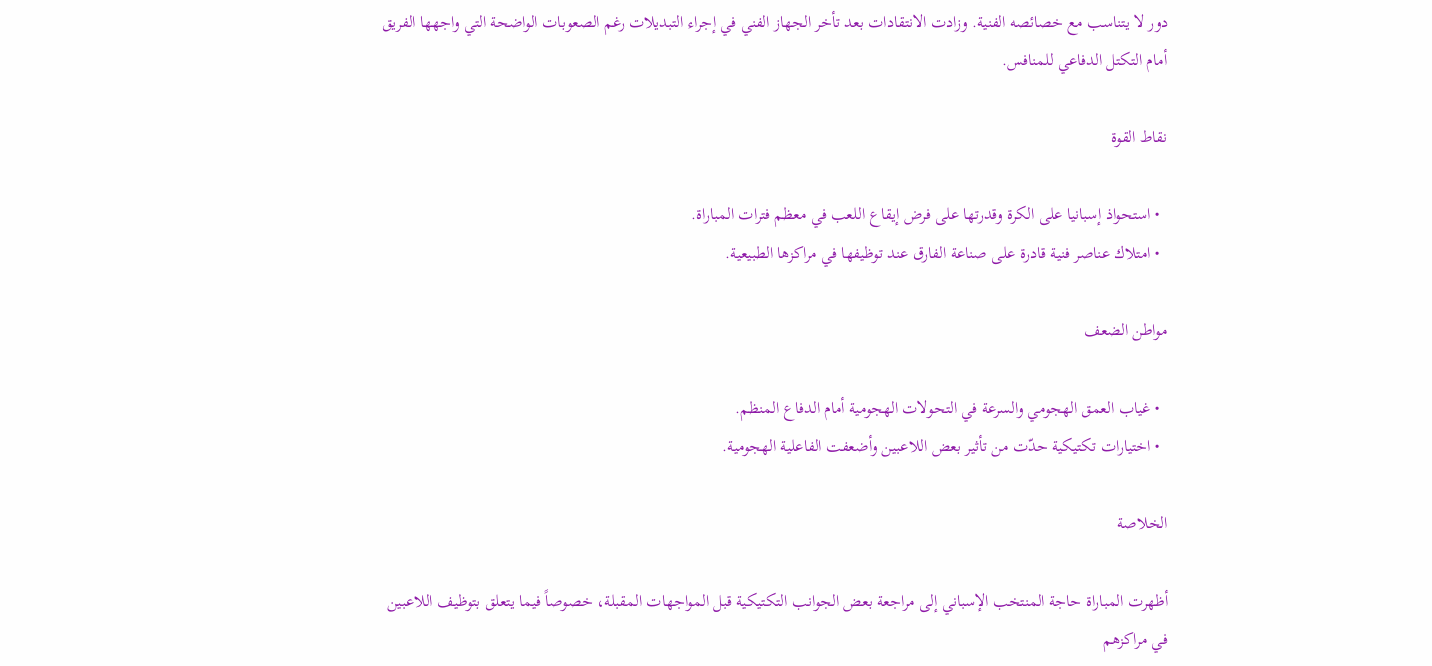دور لا يتناسب مع خصائصه الفنية. وزادت الانتقادات بعد تأخر الجهاز الفني في إجراء التبديلات رغم الصعوبات الواضحة التي واجهها الفريق أمام التكتل الدفاعي للمنافس.

نقاط القوة

  • استحواذ إسبانيا على الكرة وقدرتها على فرض إيقاع اللعب في معظم فترات المباراة.
  • امتلاك عناصر فنية قادرة على صناعة الفارق عند توظيفها في مراكزها الطبيعية.

مواطن الضعف

  • غياب العمق الهجومي والسرعة في التحولات الهجومية أمام الدفاع المنظم.
  • اختيارات تكتيكية حدّت من تأثير بعض اللاعبين وأضعفت الفاعلية الهجومية.

الخلاصة

أظهرت المباراة حاجة المنتخب الإسباني إلى مراجعة بعض الجوانب التكتيكية قبل المواجهات المقبلة، خصوصاً فيما يتعلق بتوظيف اللاعبين في مراكزهم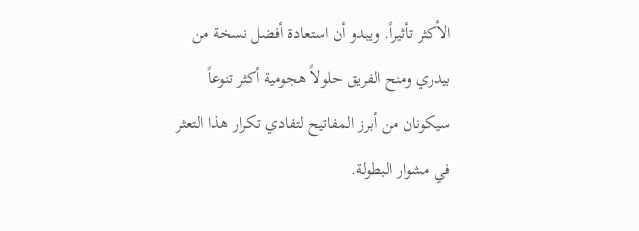الأكثر تأثيراً. ويبدو أن استعادة أفضل نسخة من بيدري ومنح الفريق حلولاً هجومية أكثر تنوعاً سيكونان من أبرز المفاتيح لتفادي تكرار هذا التعثر في مشوار البطولة.